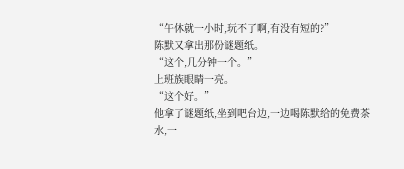“午休就一小时,玩不了啊,有没有短的?”
陈默又拿出那份谜题纸。
“这个,几分钟一个。”
上班族眼睛一亮。
“这个好。”
他拿了谜题纸,坐到吧台边,一边喝陈默给的免费茶水,一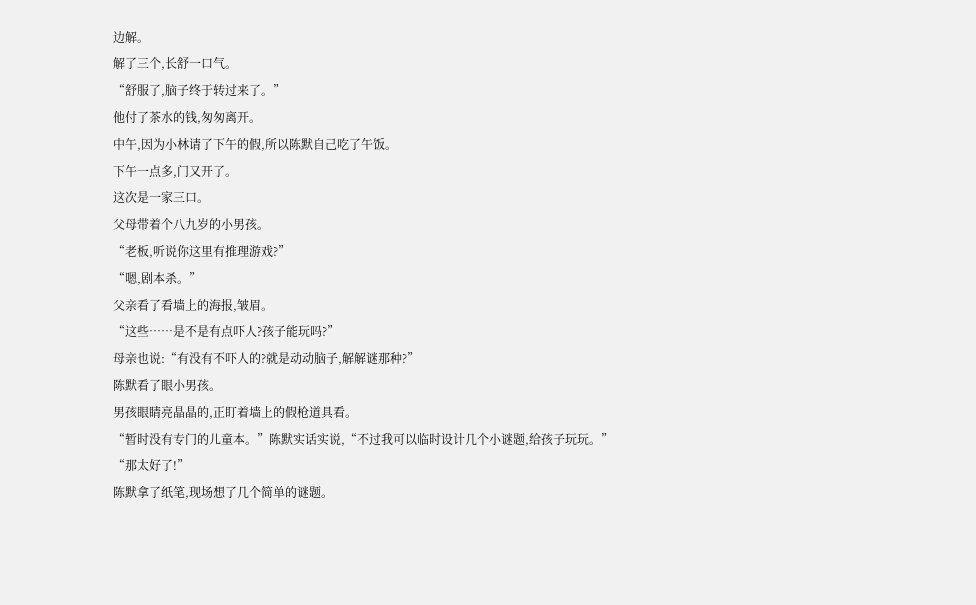边解。
解了三个,长舒一口气。
“舒服了,脑子终于转过来了。”
他付了茶水的钱,匆匆离开。
中午,因为小林请了下午的假,所以陈默自己吃了午饭。
下午一点多,门又开了。
这次是一家三口。
父母带着个八九岁的小男孩。
“老板,听说你这里有推理游戏?”
“嗯,剧本杀。”
父亲看了看墙上的海报,皱眉。
“这些……是不是有点吓人?孩子能玩吗?”
母亲也说:“有没有不吓人的?就是动动脑子,解解谜那种?”
陈默看了眼小男孩。
男孩眼睛亮晶晶的,正盯着墙上的假枪道具看。
“暂时没有专门的儿童本。”陈默实话实说,“不过我可以临时设计几个小谜题,给孩子玩玩。”
“那太好了!”
陈默拿了纸笔,现场想了几个简单的谜题。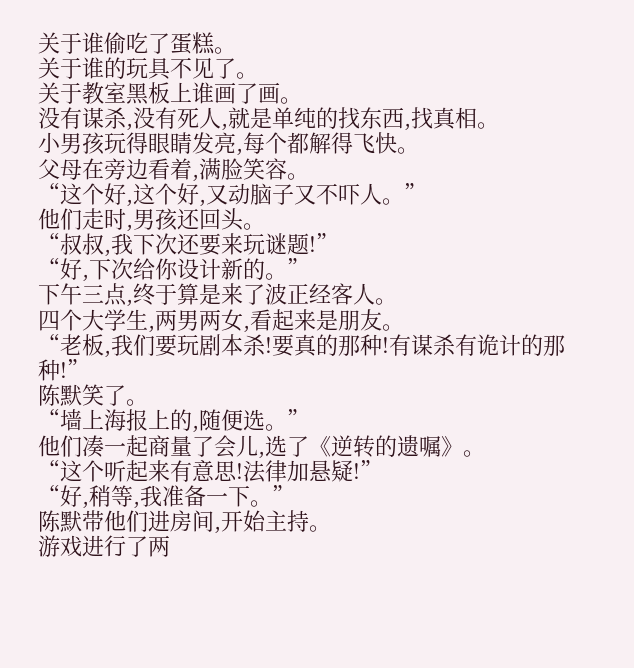关于谁偷吃了蛋糕。
关于谁的玩具不见了。
关于教室黑板上谁画了画。
没有谋杀,没有死人,就是单纯的找东西,找真相。
小男孩玩得眼睛发亮,每个都解得飞快。
父母在旁边看着,满脸笑容。
“这个好,这个好,又动脑子又不吓人。”
他们走时,男孩还回头。
“叔叔,我下次还要来玩谜题!”
“好,下次给你设计新的。”
下午三点,终于算是来了波正经客人。
四个大学生,两男两女,看起来是朋友。
“老板,我们要玩剧本杀!要真的那种!有谋杀有诡计的那种!”
陈默笑了。
“墙上海报上的,随便选。”
他们凑一起商量了会儿,选了《逆转的遗嘱》。
“这个听起来有意思!法律加悬疑!”
“好,稍等,我准备一下。”
陈默带他们进房间,开始主持。
游戏进行了两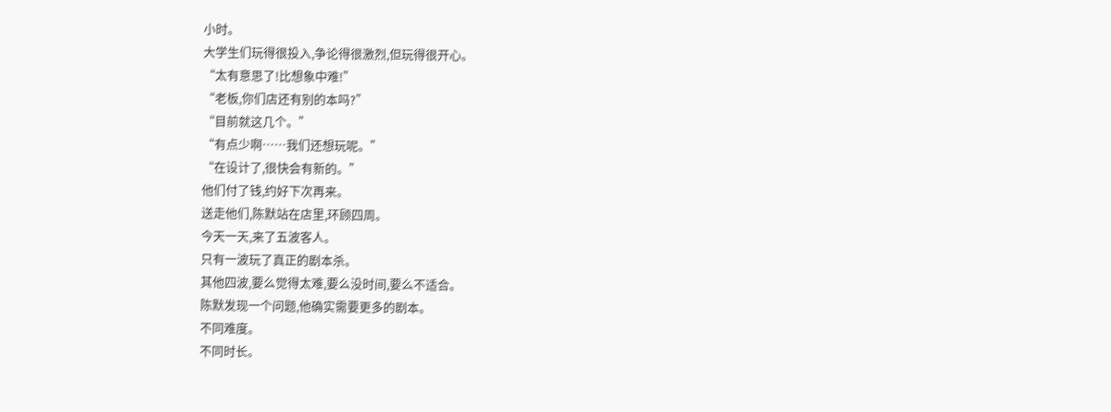小时。
大学生们玩得很投入,争论得很激烈,但玩得很开心。
“太有意思了!比想象中难!”
“老板,你们店还有别的本吗?”
“目前就这几个。”
“有点少啊……我们还想玩呢。”
“在设计了,很快会有新的。”
他们付了钱,约好下次再来。
送走他们,陈默站在店里,环顾四周。
今天一天,来了五波客人。
只有一波玩了真正的剧本杀。
其他四波,要么觉得太难,要么没时间,要么不适合。
陈默发现一个问题,他确实需要更多的剧本。
不同难度。
不同时长。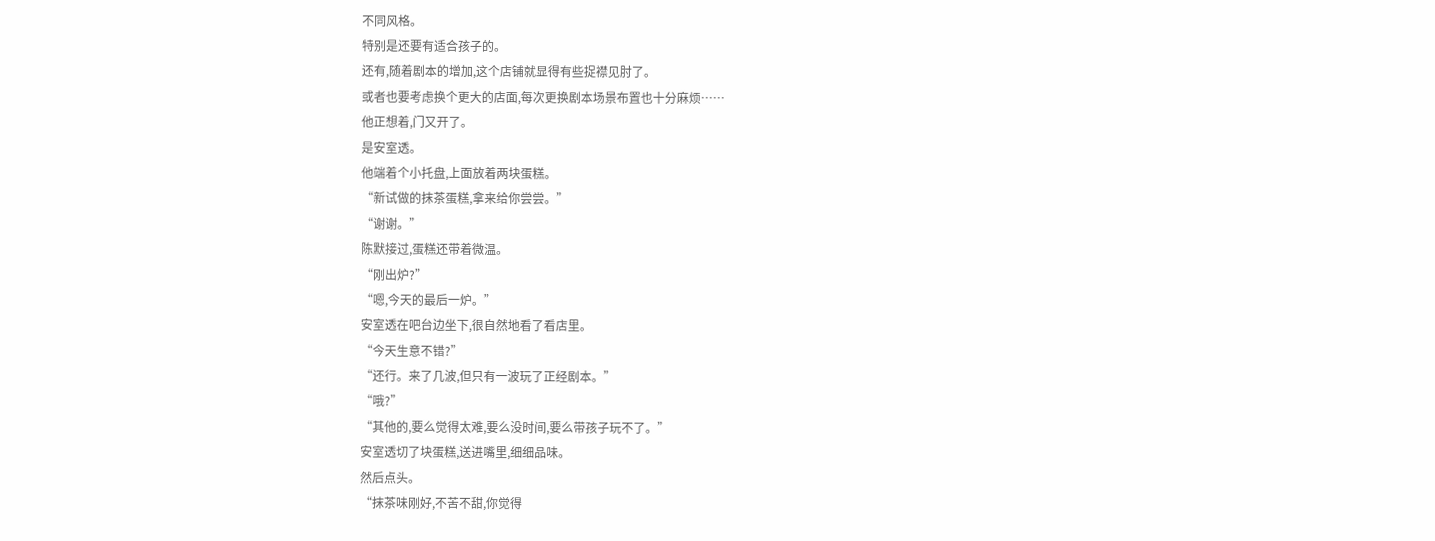不同风格。
特别是还要有适合孩子的。
还有,随着剧本的增加,这个店铺就显得有些捉襟见肘了。
或者也要考虑换个更大的店面,每次更换剧本场景布置也十分麻烦……
他正想着,门又开了。
是安室透。
他端着个小托盘,上面放着两块蛋糕。
“新试做的抹茶蛋糕,拿来给你尝尝。”
“谢谢。”
陈默接过,蛋糕还带着微温。
“刚出炉?”
“嗯,今天的最后一炉。”
安室透在吧台边坐下,很自然地看了看店里。
“今天生意不错?”
“还行。来了几波,但只有一波玩了正经剧本。”
“哦?”
“其他的,要么觉得太难,要么没时间,要么带孩子玩不了。”
安室透切了块蛋糕,送进嘴里,细细品味。
然后点头。
“抹茶味刚好,不苦不甜,你觉得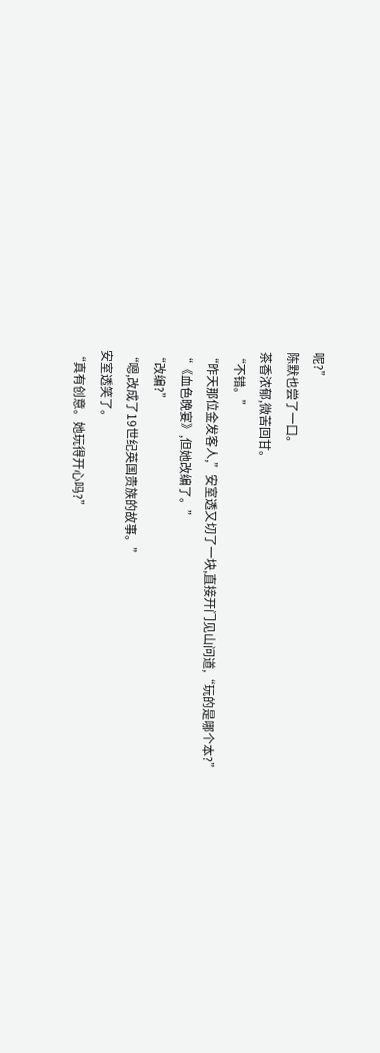呢?”
陈默也尝了一口。
茶香浓郁,微苦回甘。
“不错。”
“昨天那位金发客人,”安室透又切了一块,直接开门见山问道,“玩的是哪个本?”
“《血色晚宴》,但她改编了。”
“改编?”
“嗯,改成了19世纪英国贵族的故事。”
安室透笑了。
“真有创意。她玩得开心吗?”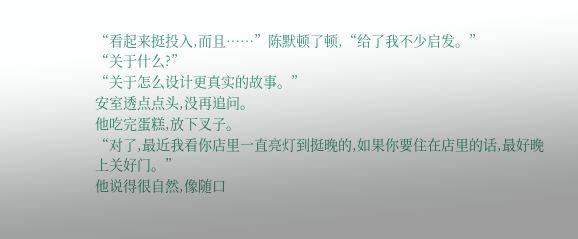“看起来挺投入,而且……”陈默顿了顿,“给了我不少启发。”
“关于什么?”
“关于怎么设计更真实的故事。”
安室透点点头,没再追问。
他吃完蛋糕,放下叉子。
“对了,最近我看你店里一直亮灯到挺晚的,如果你要住在店里的话,最好晚上关好门。”
他说得很自然,像随口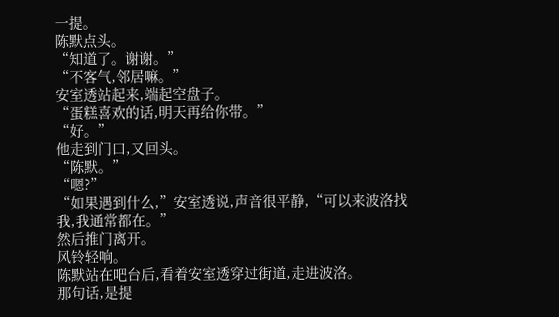一提。
陈默点头。
“知道了。谢谢。”
“不客气,邻居嘛。”
安室透站起来,端起空盘子。
“蛋糕喜欢的话,明天再给你带。”
“好。”
他走到门口,又回头。
“陈默。”
“嗯?”
“如果遇到什么,”安室透说,声音很平静,“可以来波洛找我,我通常都在。”
然后推门离开。
风铃轻响。
陈默站在吧台后,看着安室透穿过街道,走进波洛。
那句话,是提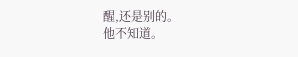醒,还是别的。
他不知道。